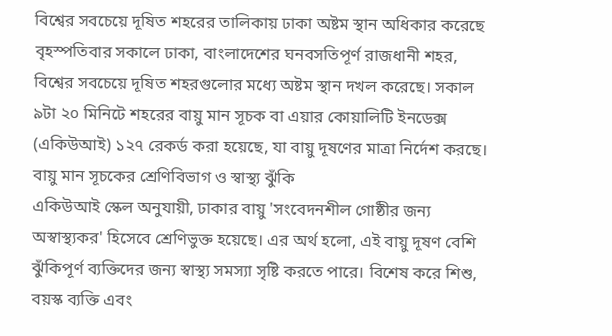বিশ্বের সবচেয়ে দূষিত শহরের তালিকায় ঢাকা অষ্টম স্থান অধিকার করেছে
বৃহস্পতিবার সকালে ঢাকা, বাংলাদেশের ঘনবসতিপূর্ণ রাজধানী শহর, বিশ্বের সবচেয়ে দূষিত শহরগুলোর মধ্যে অষ্টম স্থান দখল করেছে। সকাল ৯টা ২০ মিনিটে শহরের বায়ু মান সূচক বা এয়ার কোয়ালিটি ইনডেক্স (একিউআই) ১২৭ রেকর্ড করা হয়েছে, যা বায়ু দূষণের মাত্রা নির্দেশ করছে।
বায়ু মান সূচকের শ্রেণিবিভাগ ও স্বাস্থ্য ঝুঁকি
একিউআই স্কেল অনুযায়ী, ঢাকার বায়ু 'সংবেদনশীল গোষ্ঠীর জন্য অস্বাস্থ্যকর' হিসেবে শ্রেণিভুক্ত হয়েছে। এর অর্থ হলো, এই বায়ু দূষণ বেশি ঝুঁকিপূর্ণ ব্যক্তিদের জন্য স্বাস্থ্য সমস্যা সৃষ্টি করতে পারে। বিশেষ করে শিশু, বয়স্ক ব্যক্তি এবং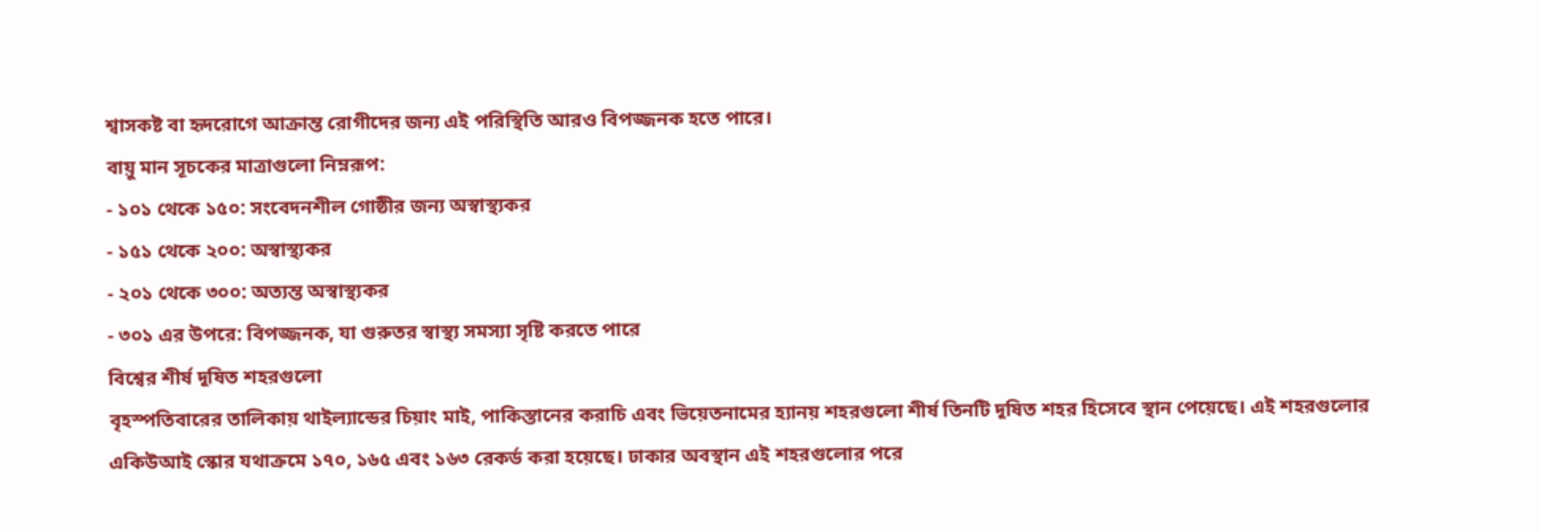শ্বাসকষ্ট বা হৃদরোগে আক্রান্ত রোগীদের জন্য এই পরিস্থিতি আরও বিপজ্জনক হতে পারে।
বায়ু মান সূচকের মাত্রাগুলো নিম্নরূপ:
- ১০১ থেকে ১৫০: সংবেদনশীল গোষ্ঠীর জন্য অস্বাস্থ্যকর
- ১৫১ থেকে ২০০: অস্বাস্থ্যকর
- ২০১ থেকে ৩০০: অত্যন্ত অস্বাস্থ্যকর
- ৩০১ এর উপরে: বিপজ্জনক, যা গুরুতর স্বাস্থ্য সমস্যা সৃষ্টি করতে পারে
বিশ্বের শীর্ষ দূষিত শহরগুলো
বৃহস্পতিবারের তালিকায় থাইল্যান্ডের চিয়াং মাই, পাকিস্তানের করাচি এবং ভিয়েতনামের হ্যানয় শহরগুলো শীর্ষ তিনটি দূষিত শহর হিসেবে স্থান পেয়েছে। এই শহরগুলোর একিউআই স্কোর যথাক্রমে ১৭০, ১৬৫ এবং ১৬৩ রেকর্ড করা হয়েছে। ঢাকার অবস্থান এই শহরগুলোর পরে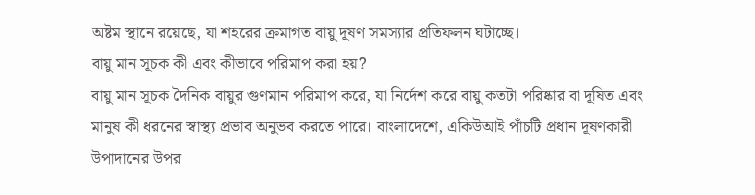অষ্টম স্থানে রয়েছে, যা শহরের ক্রমাগত বায়ু দূষণ সমস্যার প্রতিফলন ঘটাচ্ছে।
বায়ু মান সূচক কী এবং কীভাবে পরিমাপ করা হয়?
বায়ু মান সূচক দৈনিক বায়ুর গুণমান পরিমাপ করে, যা নির্দেশ করে বায়ু কতটা পরিষ্কার বা দূষিত এবং মানুষ কী ধরনের স্বাস্থ্য প্রভাব অনুভব করতে পারে। বাংলাদেশে, একিউআই পাঁচটি প্রধান দূষণকারী উপাদানের উপর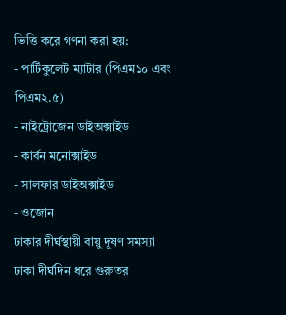ভিত্তি করে গণনা করা হয়:
- পার্টিকুলেট ম্যাটার (পিএম১০ এবং পিএম২.৫)
- নাইট্রোজেন ডাইঅক্সাইড
- কার্বন মনোক্সাইড
- সালফার ডাইঅক্সাইড
- ওজোন
ঢাকার দীর্ঘস্থায়ী বায়ু দূষণ সমস্যা
ঢাকা দীর্ঘদিন ধরে গুরুতর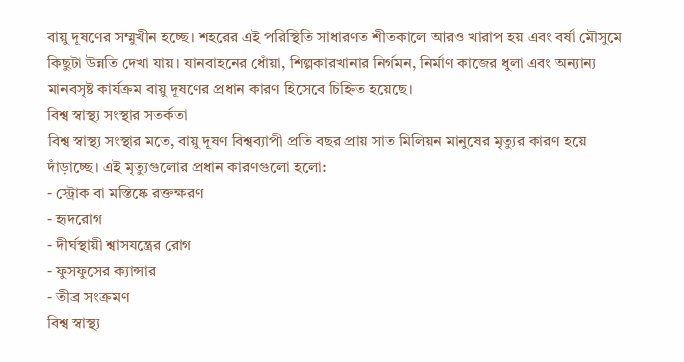বায়ু দূষণের সম্মুখীন হচ্ছে। শহরের এই পরিস্থিতি সাধারণত শীতকালে আরও খারাপ হয় এবং বর্ষা মৌসুমে কিছুটা উন্নতি দেখা যায়। যানবাহনের ধোঁয়া, শিল্পকারখানার নির্গমন, নির্মাণ কাজের ধুলা এবং অন্যান্য মানবসৃষ্ট কার্যক্রম বায়ু দূষণের প্রধান কারণ হিসেবে চিহ্নিত হয়েছে।
বিশ্ব স্বাস্থ্য সংস্থার সতর্কতা
বিশ্ব স্বাস্থ্য সংস্থার মতে, বায়ু দূষণ বিশ্বব্যাপী প্রতি বছর প্রায় সাত মিলিয়ন মানুষের মৃত্যুর কারণ হয়ে দাঁড়াচ্ছে। এই মৃত্যুগুলোর প্রধান কারণগুলো হলো:
- স্ট্রোক বা মস্তিষ্কে রক্তক্ষরণ
- হৃদরোগ
- দীর্ঘস্থায়ী শ্বাসযন্ত্রের রোগ
- ফুসফুসের ক্যান্সার
- তীব্র সংক্রমণ
বিশ্ব স্বাস্থ্য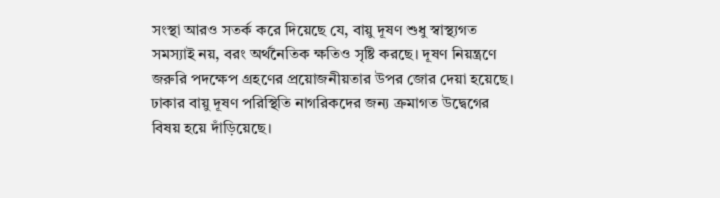সংস্থা আরও সতর্ক করে দিয়েছে যে, বায়ু দূষণ শুধু স্বাস্থ্যগত সমস্যাই নয়, বরং অর্থনৈতিক ক্ষতিও সৃষ্টি করছে। দূষণ নিয়ন্ত্রণে জরুরি পদক্ষেপ গ্রহণের প্রয়োজনীয়তার উপর জোর দেয়া হয়েছে।
ঢাকার বায়ু দূষণ পরিস্থিতি নাগরিকদের জন্য ক্রমাগত উদ্বেগের বিষয় হয়ে দাঁড়িয়েছে।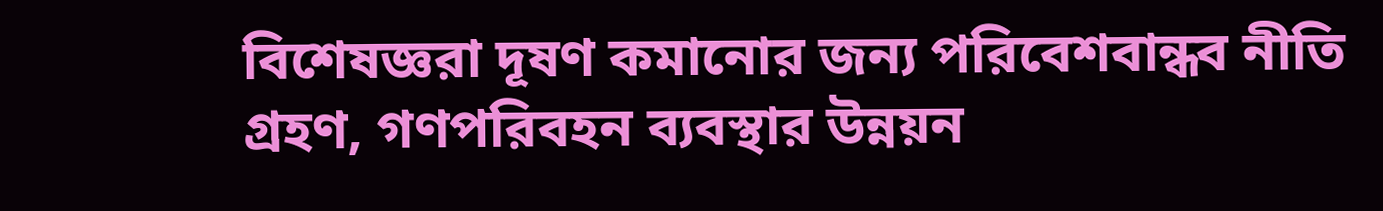বিশেষজ্ঞরা দূষণ কমানোর জন্য পরিবেশবান্ধব নীতি গ্রহণ, গণপরিবহন ব্যবস্থার উন্নয়ন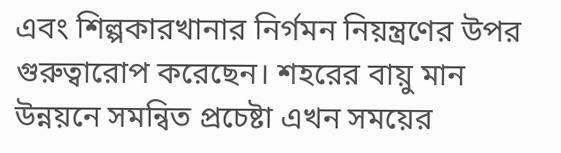এবং শিল্পকারখানার নির্গমন নিয়ন্ত্রণের উপর গুরুত্বারোপ করেছেন। শহরের বায়ু মান উন্নয়নে সমন্বিত প্রচেষ্টা এখন সময়ের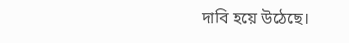দাবি হয়ে উঠেছে।